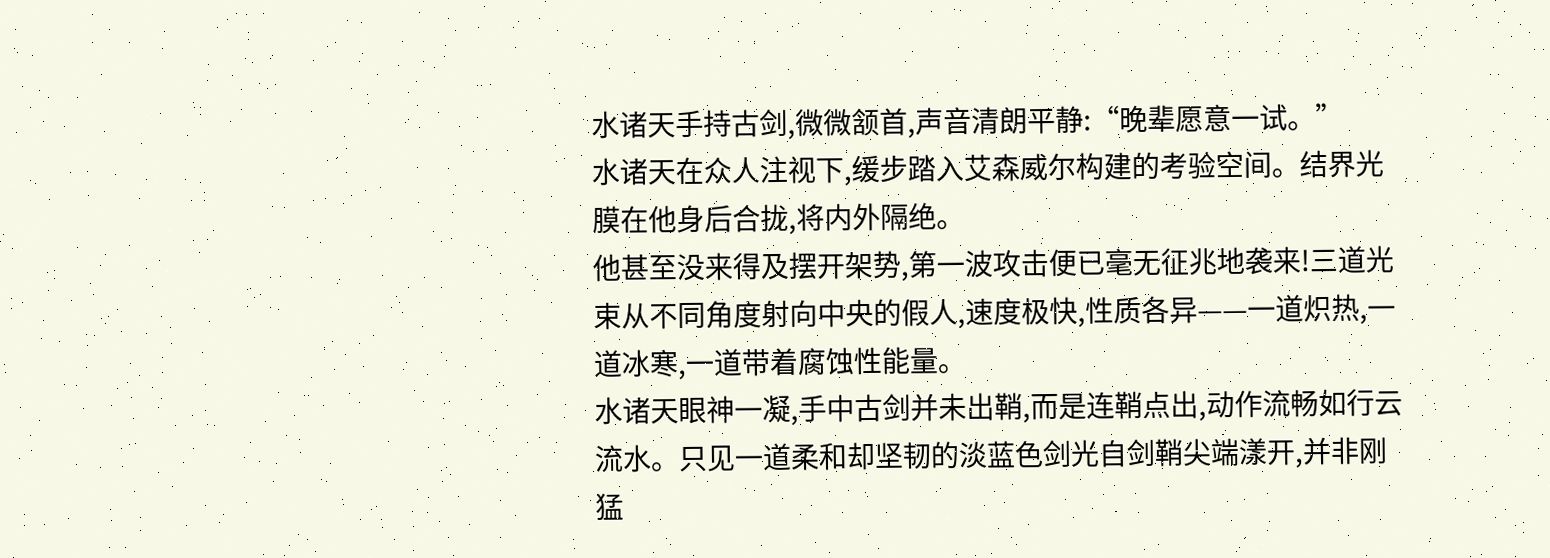水诸天手持古剑,微微颔首,声音清朗平静:“晚辈愿意一试。”
水诸天在众人注视下,缓步踏入艾森威尔构建的考验空间。结界光膜在他身后合拢,将内外隔绝。
他甚至没来得及摆开架势,第一波攻击便已毫无征兆地袭来!三道光束从不同角度射向中央的假人,速度极快,性质各异——一道炽热,一道冰寒,一道带着腐蚀性能量。
水诸天眼神一凝,手中古剑并未出鞘,而是连鞘点出,动作流畅如行云流水。只见一道柔和却坚韧的淡蓝色剑光自剑鞘尖端漾开,并非刚猛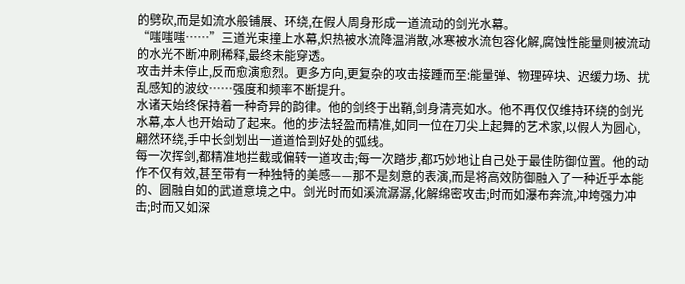的劈砍,而是如流水般铺展、环绕,在假人周身形成一道流动的剑光水幕。
“嗤嗤嗤……”三道光束撞上水幕,炽热被水流降温消散,冰寒被水流包容化解,腐蚀性能量则被流动的水光不断冲刷稀释,最终未能穿透。
攻击并未停止,反而愈演愈烈。更多方向,更复杂的攻击接踵而至:能量弹、物理碎块、迟缓力场、扰乱感知的波纹……强度和频率不断提升。
水诸天始终保持着一种奇异的韵律。他的剑终于出鞘,剑身清亮如水。他不再仅仅维持环绕的剑光水幕,本人也开始动了起来。他的步法轻盈而精准,如同一位在刀尖上起舞的艺术家,以假人为圆心,翩然环绕,手中长剑划出一道道恰到好处的弧线。
每一次挥剑,都精准地拦截或偏转一道攻击;每一次踏步,都巧妙地让自己处于最佳防御位置。他的动作不仅有效,甚至带有一种独特的美感——那不是刻意的表演,而是将高效防御融入了一种近乎本能的、圆融自如的武道意境之中。剑光时而如溪流潺潺,化解绵密攻击;时而如瀑布奔流,冲垮强力冲击;时而又如深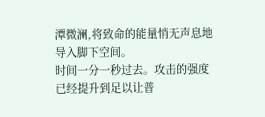潭微澜,将致命的能量悄无声息地导入脚下空间。
时间一分一秒过去。攻击的强度已经提升到足以让普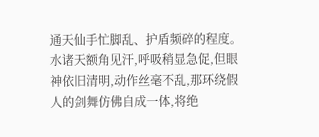通天仙手忙脚乱、护盾频碎的程度。水诸天额角见汗,呼吸稍显急促,但眼神依旧清明,动作丝毫不乱,那环绕假人的剑舞仿佛自成一体,将绝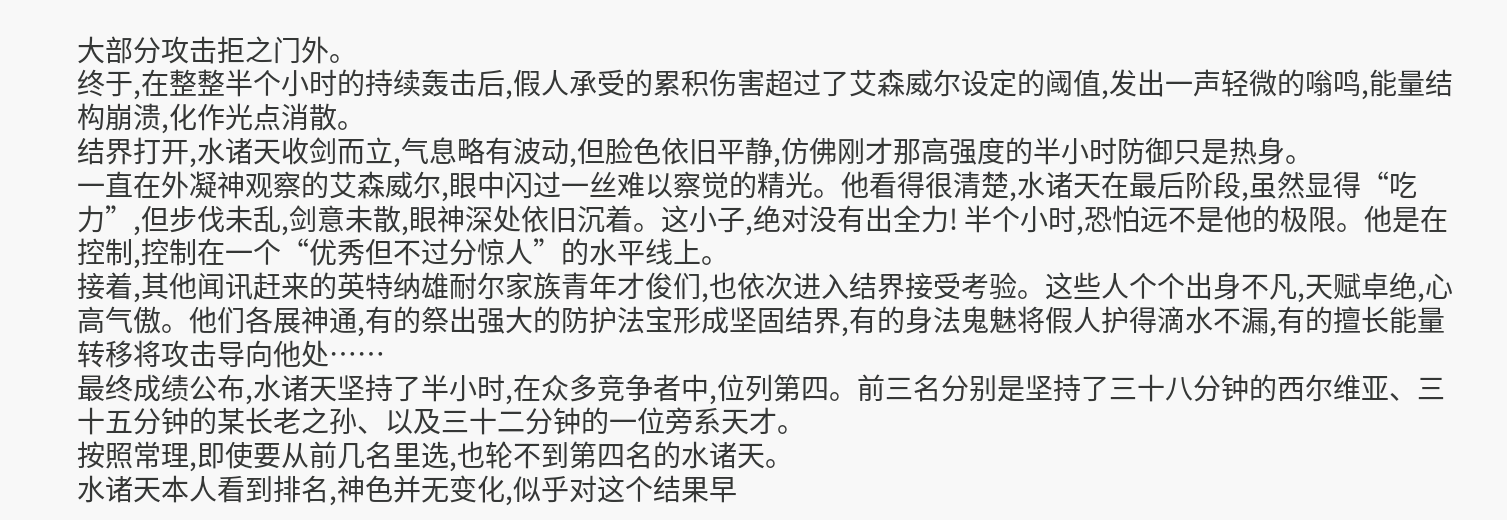大部分攻击拒之门外。
终于,在整整半个小时的持续轰击后,假人承受的累积伤害超过了艾森威尔设定的阈值,发出一声轻微的嗡鸣,能量结构崩溃,化作光点消散。
结界打开,水诸天收剑而立,气息略有波动,但脸色依旧平静,仿佛刚才那高强度的半小时防御只是热身。
一直在外凝神观察的艾森威尔,眼中闪过一丝难以察觉的精光。他看得很清楚,水诸天在最后阶段,虽然显得“吃力”,但步伐未乱,剑意未散,眼神深处依旧沉着。这小子,绝对没有出全力! 半个小时,恐怕远不是他的极限。他是在控制,控制在一个“优秀但不过分惊人”的水平线上。
接着,其他闻讯赶来的英特纳雄耐尔家族青年才俊们,也依次进入结界接受考验。这些人个个出身不凡,天赋卓绝,心高气傲。他们各展神通,有的祭出强大的防护法宝形成坚固结界,有的身法鬼魅将假人护得滴水不漏,有的擅长能量转移将攻击导向他处……
最终成绩公布,水诸天坚持了半小时,在众多竞争者中,位列第四。前三名分别是坚持了三十八分钟的西尔维亚、三十五分钟的某长老之孙、以及三十二分钟的一位旁系天才。
按照常理,即使要从前几名里选,也轮不到第四名的水诸天。
水诸天本人看到排名,神色并无变化,似乎对这个结果早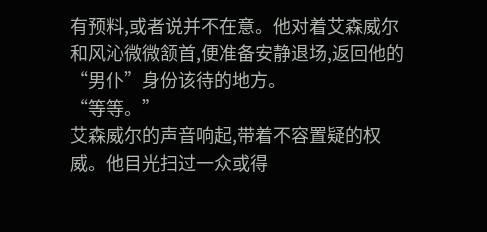有预料,或者说并不在意。他对着艾森威尔和风沁微微颔首,便准备安静退场,返回他的“男仆”身份该待的地方。
“等等。”
艾森威尔的声音响起,带着不容置疑的权威。他目光扫过一众或得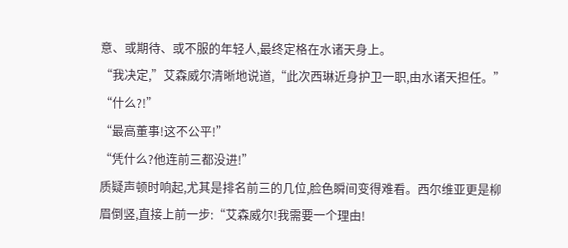意、或期待、或不服的年轻人,最终定格在水诸天身上。
“我决定,”艾森威尔清晰地说道,“此次西琳近身护卫一职,由水诸天担任。”
“什么?!”
“最高董事!这不公平!”
“凭什么?他连前三都没进!”
质疑声顿时响起,尤其是排名前三的几位,脸色瞬间变得难看。西尔维亚更是柳眉倒竖,直接上前一步:“艾森威尔!我需要一个理由!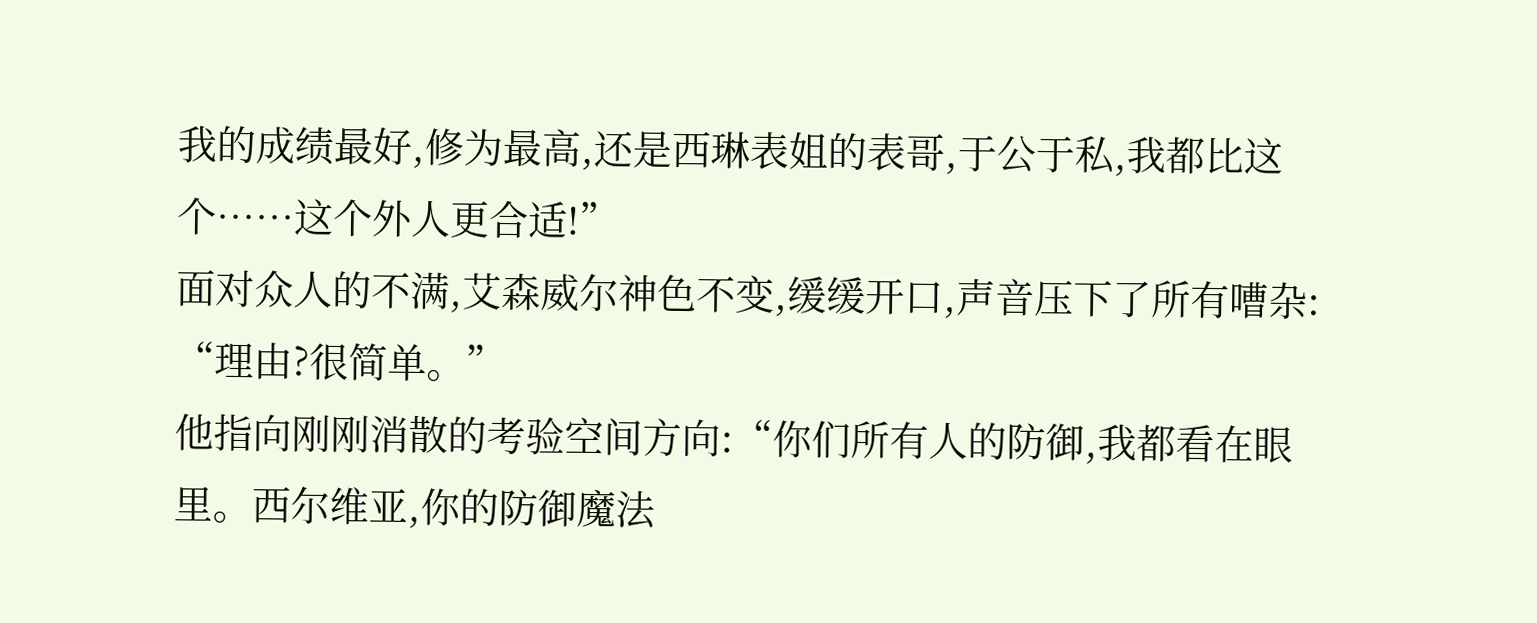我的成绩最好,修为最高,还是西琳表姐的表哥,于公于私,我都比这个……这个外人更合适!”
面对众人的不满,艾森威尔神色不变,缓缓开口,声音压下了所有嘈杂:
“理由?很简单。”
他指向刚刚消散的考验空间方向:“你们所有人的防御,我都看在眼里。西尔维亚,你的防御魔法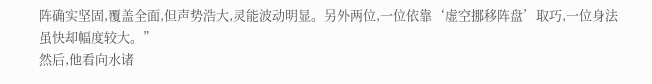阵确实坚固,覆盖全面,但声势浩大,灵能波动明显。另外两位,一位依靠‘虚空挪移阵盘’取巧,一位身法虽快却幅度较大。”
然后,他看向水诸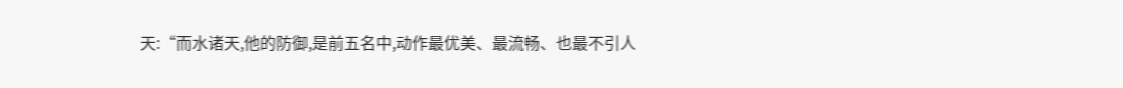天:“而水诸天,他的防御,是前五名中,动作最优美、最流畅、也最不引人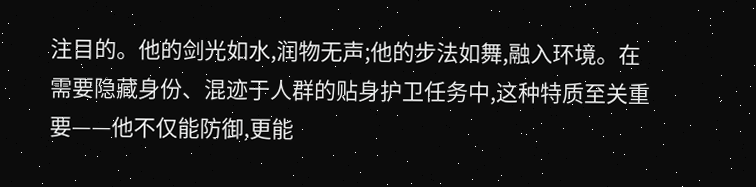注目的。他的剑光如水,润物无声;他的步法如舞,融入环境。在需要隐藏身份、混迹于人群的贴身护卫任务中,这种特质至关重要——他不仅能防御,更能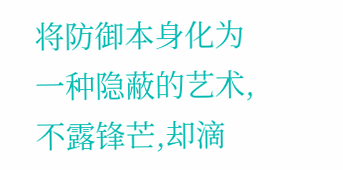将防御本身化为一种隐蔽的艺术,不露锋芒,却滴